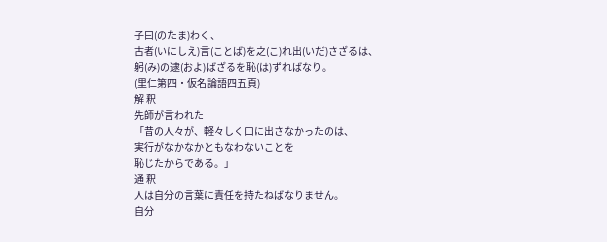子曰(のたま)わく、
古者(いにしえ)言(ことば)を之(こ)れ出(いだ)さざるは、
躬(み)の逮(およ)ばざるを恥(は)ずればなり。
(里仁第四・仮名論語四五頁)
解 釈
先師が言われた
「昔の人々が、軽々しく口に出さなかったのは、
実行がなかなかともなわないことを
恥じたからである。」
通 釈
人は自分の言葉に責任を持たねばなりません。
自分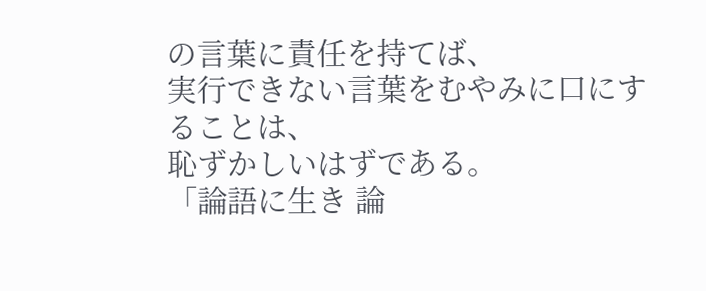の言葉に責任を持てば、
実行できない言葉をむやみに口にすることは、
恥ずかしいはずである。
「論語に生き 論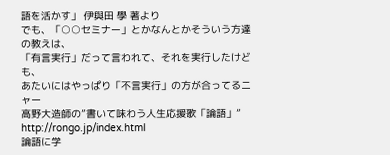語を活かす」 伊與田 學 著より
でも、「○○セミナー」とかなんとかそういう方達の教えは、
「有言実行」だって言われて、それを実行したけども、
あたいにはやっぱり「不言実行」の方が合ってるニャー
高野大造師の”書いて味わう人生応援歌「論語」”
http://rongo.jp/index.html
論語に学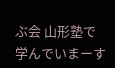ぶ会 山形塾で学んでいまーす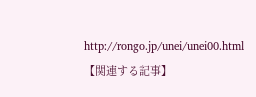http://rongo.jp/unei/unei00.html
【関連する記事】